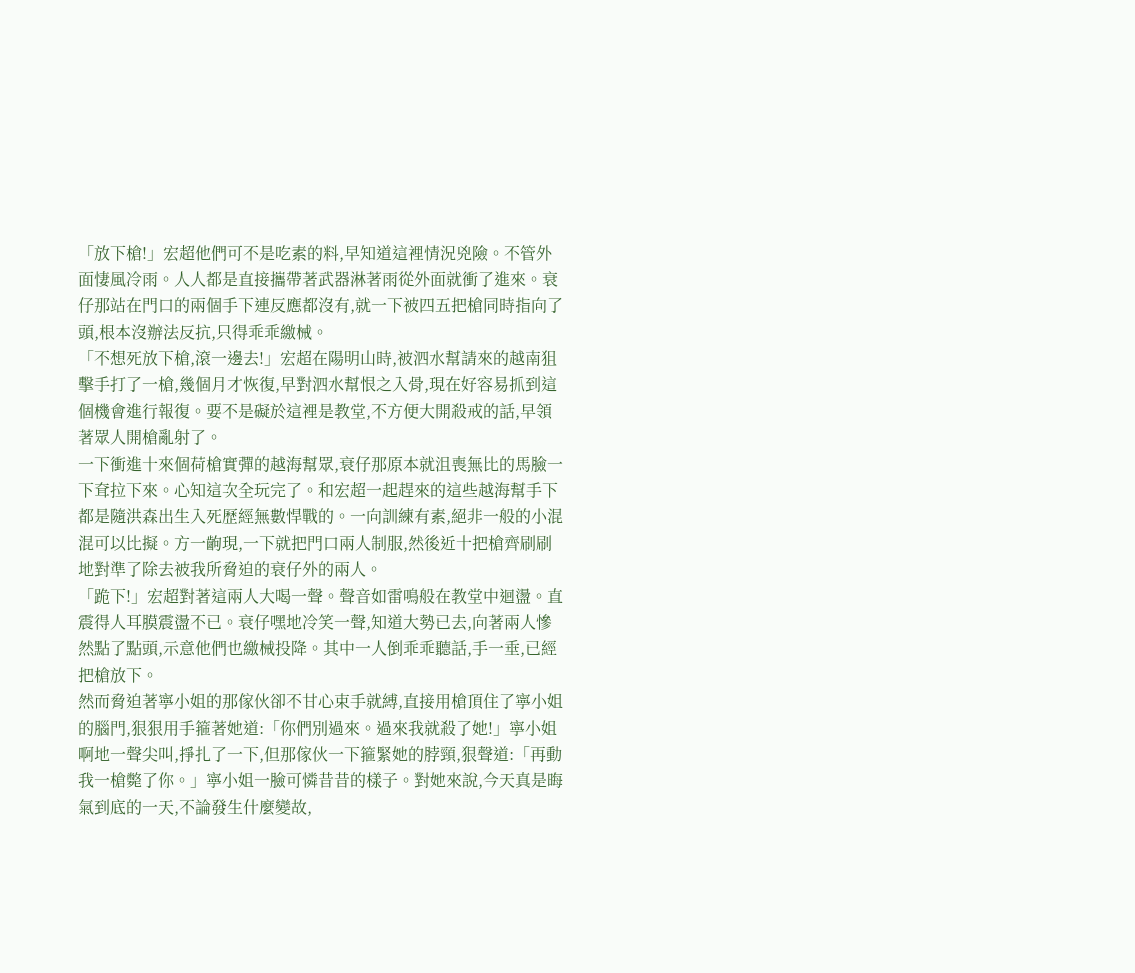「放下槍!」宏超他們可不是吃素的料,早知道這裡情況兇險。不管外面悽風冷雨。人人都是直接攜帶著武器淋著雨從外面就衝了進來。衰仔那站在門口的兩個手下連反應都沒有,就一下被四五把槍同時指向了頭,根本沒辦法反抗,只得乖乖繳械。
「不想死放下槍,滾一邊去!」宏超在陽明山時,被泗水幫請來的越南狙擊手打了一槍,幾個月才恢復,早對泗水幫恨之入骨,現在好容易抓到這個機會進行報復。要不是礙於這裡是教堂,不方便大開殺戒的話,早領著眾人開槍亂射了。
一下衝進十來個荷槍實彈的越海幫眾,衰仔那原本就沮喪無比的馬臉一下耷拉下來。心知這次全玩完了。和宏超一起趕來的這些越海幫手下都是隨洪森出生入死歷經無數悍戰的。一向訓練有素,絕非一般的小混混可以比擬。方一齣現,一下就把門口兩人制服,然後近十把槍齊刷刷地對準了除去被我所脅迫的衰仔外的兩人。
「跪下!」宏超對著這兩人大喝一聲。聲音如雷鳴般在教堂中迴盪。直震得人耳膜震盪不已。衰仔嘿地冷笑一聲,知道大勢已去,向著兩人慘然點了點頭,示意他們也繳械投降。其中一人倒乖乖聽話,手一垂,已經把槍放下。
然而脅迫著寧小姐的那傢伙卻不甘心束手就縛,直接用槍頂住了寧小姐的腦門,狠狠用手箍著她道:「你們別過來。過來我就殺了她!」寧小姐啊地一聲尖叫,掙扎了一下,但那傢伙一下箍緊她的脖頸,狠聲道:「再動我一槍斃了你。」寧小姐一臉可憐昔昔的樣子。對她來說,今天真是晦氣到底的一天,不論發生什麼變故,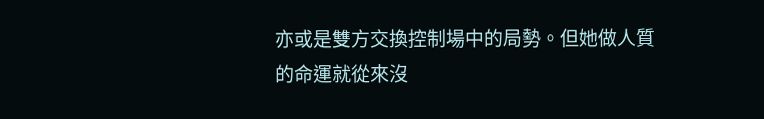亦或是雙方交換控制場中的局勢。但她做人質的命運就從來沒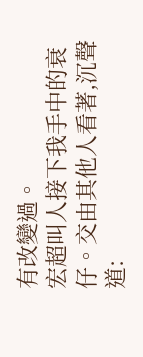有改變過。
宏超叫人接下我手中的衰仔。交由其他人看著,沉聲道: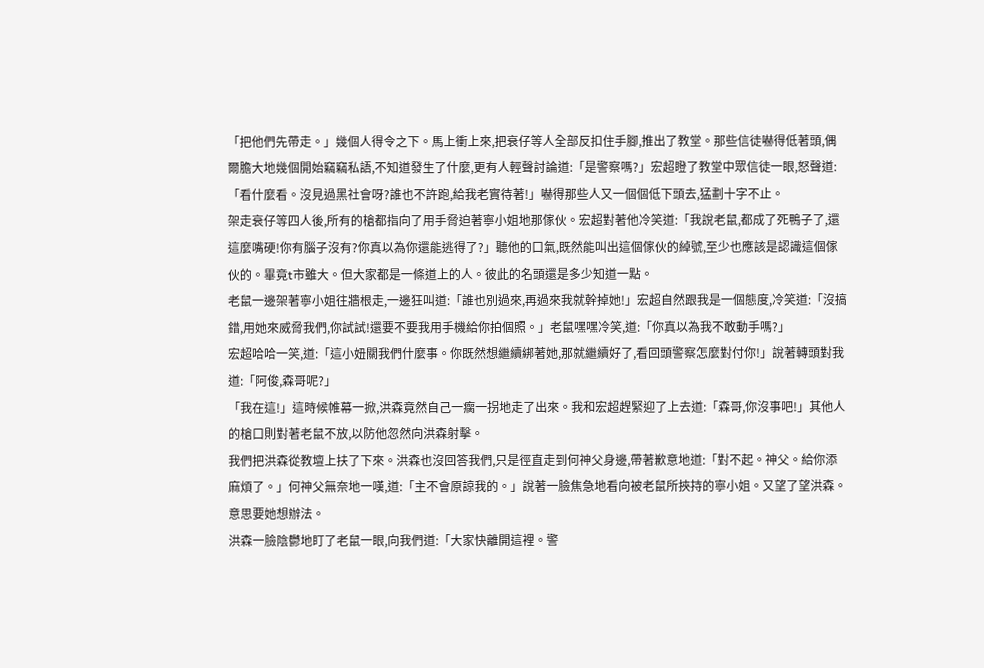「把他們先帶走。」幾個人得令之下。馬上衝上來,把衰仔等人全部反扣住手腳,推出了教堂。那些信徒嚇得低著頭,偶爾膽大地幾個開始竊竊私語,不知道發生了什麼,更有人輕聲討論道:「是警察嗎?」宏超瞪了教堂中眾信徒一眼,怒聲道:「看什麼看。沒見過黑社會呀?誰也不許跑,給我老實待著!」嚇得那些人又一個個低下頭去,猛劃十字不止。
架走衰仔等四人後,所有的槍都指向了用手脅迫著寧小姐地那傢伙。宏超對著他冷笑道:「我說老鼠,都成了死鴨子了,還這麼嘴硬!你有腦子沒有?你真以為你還能逃得了?」聽他的口氣,既然能叫出這個傢伙的綽號,至少也應該是認識這個傢伙的。畢竟t市雖大。但大家都是一條道上的人。彼此的名頭還是多少知道一點。
老鼠一邊架著寧小姐往牆根走,一邊狂叫道:「誰也別過來,再過來我就幹掉她!」宏超自然跟我是一個態度,冷笑道:「沒搞錯,用她來威脅我們,你試試!還要不要我用手機給你拍個照。」老鼠嘿嘿冷笑,道:「你真以為我不敢動手嗎?」
宏超哈哈一笑,道:「這小妞關我們什麼事。你既然想繼續綁著她,那就繼續好了,看回頭警察怎麼對付你!」說著轉頭對我道:「阿俊,森哥呢?」
「我在這!」這時候帷幕一掀,洪森竟然自己一瘸一拐地走了出來。我和宏超趕緊迎了上去道:「森哥,你沒事吧!」其他人的槍口則對著老鼠不放,以防他忽然向洪森射擊。
我們把洪森從教壇上扶了下來。洪森也沒回答我們,只是徑直走到何神父身邊,帶著歉意地道:「對不起。神父。給你添麻煩了。」何神父無奈地一嘆,道:「主不會原諒我的。」說著一臉焦急地看向被老鼠所挾持的寧小姐。又望了望洪森。意思要她想辦法。
洪森一臉陰鬱地盯了老鼠一眼,向我們道:「大家快離開這裡。警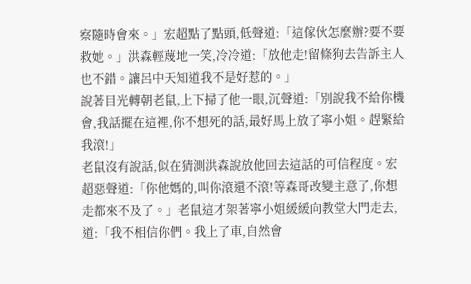察隨時會來。」宏超點了點頭,低聲道:「這傢伙怎麼辦?要不要救她。」洪森輕蔑地一笑,冷冷道:「放他走!留條狗去告訴主人也不錯。讓呂中天知道我不是好惹的。」
說著目光轉朝老鼠,上下掃了他一眼,沉聲道:「別說我不給你機會,我話擺在這裡,你不想死的話,最好馬上放了寧小姐。趕緊給我滾!」
老鼠沒有說話,似在猜測洪森說放他回去這話的可信程度。宏超惡聲道:「你他媽的,叫你滾還不滾!等森哥改變主意了,你想走都來不及了。」老鼠這才架著寧小姐緩緩向教堂大門走去,道:「我不相信你們。我上了車,自然會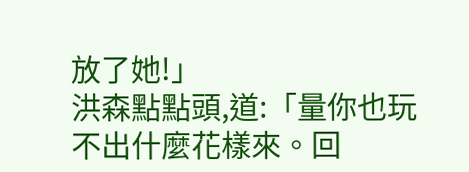放了她!」
洪森點點頭,道:「量你也玩不出什麼花樣來。回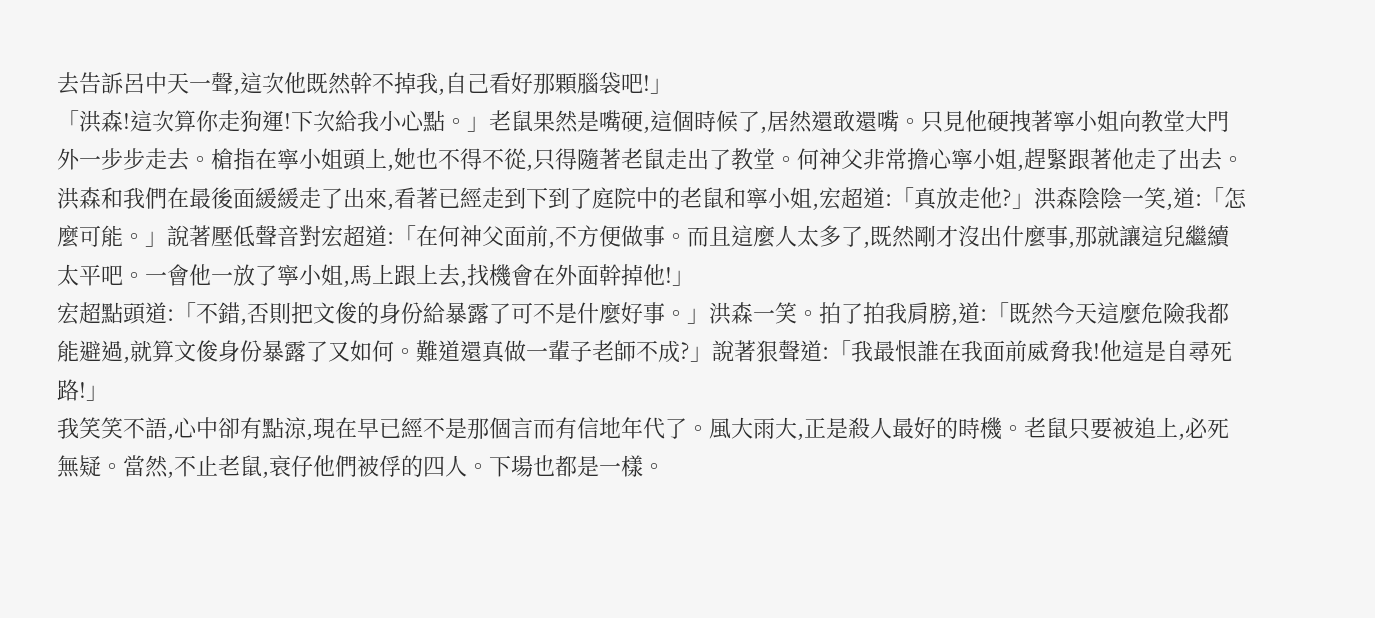去告訴呂中天一聲,這次他既然幹不掉我,自己看好那顆腦袋吧!」
「洪森!這次算你走狗運!下次給我小心點。」老鼠果然是嘴硬,這個時候了,居然還敢還嘴。只見他硬拽著寧小姐向教堂大門外一步步走去。槍指在寧小姐頭上,她也不得不從,只得隨著老鼠走出了教堂。何神父非常擔心寧小姐,趕緊跟著他走了出去。
洪森和我們在最後面緩緩走了出來,看著已經走到下到了庭院中的老鼠和寧小姐,宏超道:「真放走他?」洪森陰陰一笑,道:「怎麼可能。」說著壓低聲音對宏超道:「在何神父面前,不方便做事。而且這麼人太多了,既然剛才沒出什麼事,那就讓這兒繼續太平吧。一會他一放了寧小姐,馬上跟上去,找機會在外面幹掉他!」
宏超點頭道:「不錯,否則把文俊的身份給暴露了可不是什麼好事。」洪森一笑。拍了拍我肩膀,道:「既然今天這麼危險我都能避過,就算文俊身份暴露了又如何。難道還真做一輩子老師不成?」說著狠聲道:「我最恨誰在我面前威脅我!他這是自尋死路!」
我笑笑不語,心中卻有點涼,現在早已經不是那個言而有信地年代了。風大雨大,正是殺人最好的時機。老鼠只要被追上,必死無疑。當然,不止老鼠,衰仔他們被俘的四人。下場也都是一樣。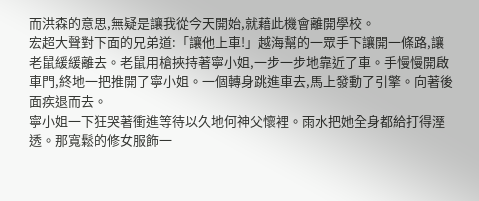而洪森的意思,無疑是讓我從今天開始,就藉此機會離開學校。
宏超大聲對下面的兄弟道:「讓他上車!」越海幫的一眾手下讓開一條路,讓老鼠緩緩離去。老鼠用槍挾持著寧小姐,一步一步地靠近了車。手慢慢開啟車門,終地一把推開了寧小姐。一個轉身跳進車去,馬上發動了引擎。向著後面疾退而去。
寧小姐一下狂哭著衝進等待以久地何神父懷裡。雨水把她全身都給打得溼透。那寬鬆的修女服飾一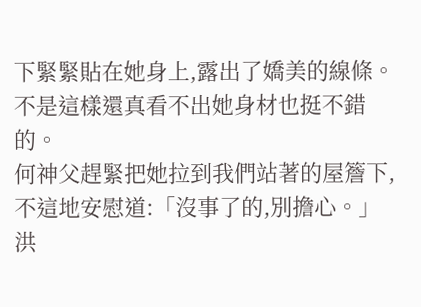下緊緊貼在她身上,露出了嬌美的線條。不是這樣還真看不出她身材也挺不錯的。
何神父趕緊把她拉到我們站著的屋簷下,不這地安慰道:「沒事了的,別擔心。」洪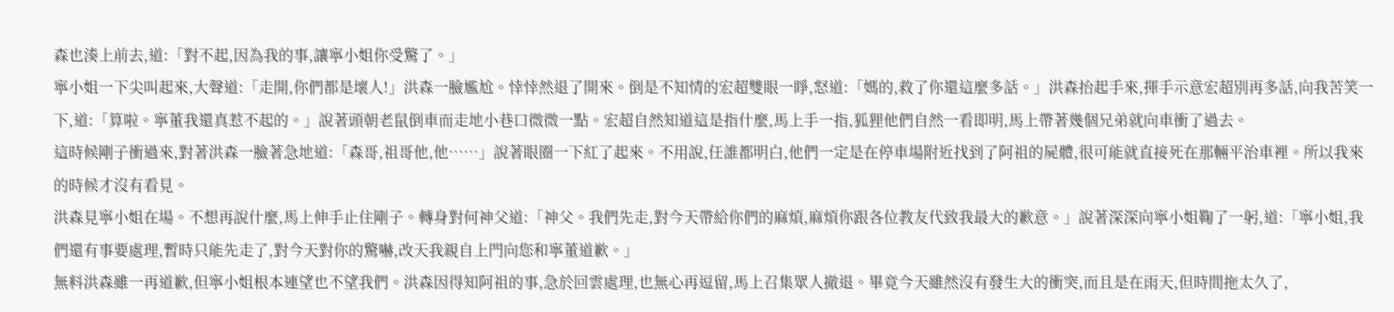森也湊上前去,道:「對不起,因為我的事,讓寧小姐你受驚了。」
寧小姐一下尖叫起來,大聲道:「走開,你們都是壞人!」洪森一臉尷尬。悻悻然退了開來。倒是不知情的宏超雙眼一睜,怒道:「媽的,救了你還這麼多話。」洪森抬起手來,揮手示意宏超別再多話,向我苦笑一下,道:「算啦。寧董我還真惹不起的。」說著頭朝老鼠倒車而走地小巷口微微一點。宏超自然知道這是指什麼,馬上手一指,狐狸他們自然一看即明,馬上帶著幾個兄弟就向車衝了過去。
這時候剛子衝過來,對著洪森一臉著急地道:「森哥,祖哥他,他……」說著眼圈一下紅了起來。不用說,任誰都明白,他們一定是在停車場附近找到了阿祖的屍體,很可能就直接死在那輛平治車裡。所以我來的時候才沒有看見。
洪森見寧小姐在場。不想再說什麼,馬上伸手止住剛子。轉身對何神父道:「神父。我們先走,對今天帶給你們的麻煩,麻煩你跟各位教友代致我最大的歉意。」說著深深向寧小姐鞠了一躬,道:「寧小姐,我們還有事要處理,暫時只能先走了,對今天對你的驚嚇,改天我親自上門向您和寧董道歉。」
無料洪森雖一再道歉,但寧小姐根本連望也不望我們。洪森因得知阿祖的事,急於回雲處理,也無心再逗留,馬上召集眾人撤退。畢竟今天雖然沒有發生大的衝突,而且是在雨天,但時間拖太久了,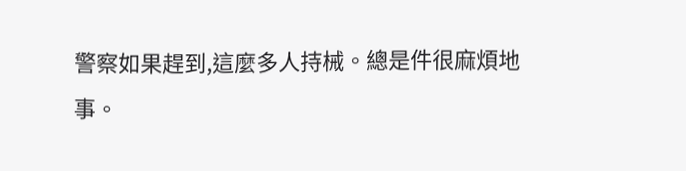警察如果趕到,這麼多人持械。總是件很麻煩地事。